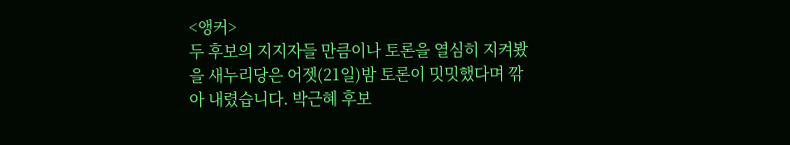<앵커>
두 후보의 지지자들 만큼이나 토론을 열심히 지켜봤을 새누리당은 어젯(21일)밤 토론이 밋밋했다며 깎아 내렸습니다. 박근혜 후보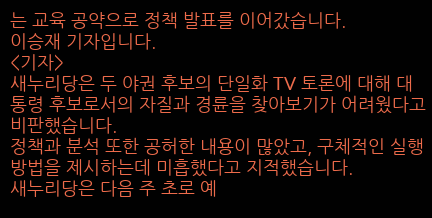는 교육 공약으로 정책 발표를 이어갔습니다.
이승재 기자입니다.
<기자>
새누리당은 두 야권 후보의 단일화 TV 토론에 대해 대통령 후보로서의 자질과 경륜을 찾아보기가 어려웠다고 비판했습니다.
정책과 분석 또한 공허한 내용이 많았고, 구체적인 실행방법을 제시하는데 미흡했다고 지적했습니다.
새누리당은 다음 주 초로 예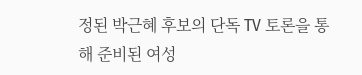정된 박근혜 후보의 단독 TV 토론을 통해 준비된 여성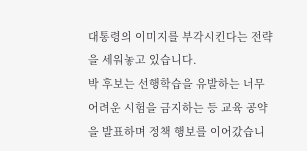대통령의 이미지를 부각시킨다는 전략을 세워놓고 있습니다.
박 후보는 선행학습을 유발하는 너무 어려운 시험을 금지하는 등 교육 공약을 발표하며 정책 행보를 이어갔습니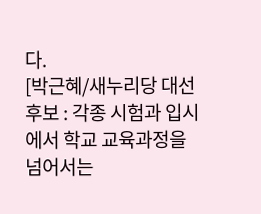다.
[박근혜/새누리당 대선 후보 : 각종 시험과 입시에서 학교 교육과정을 넘어서는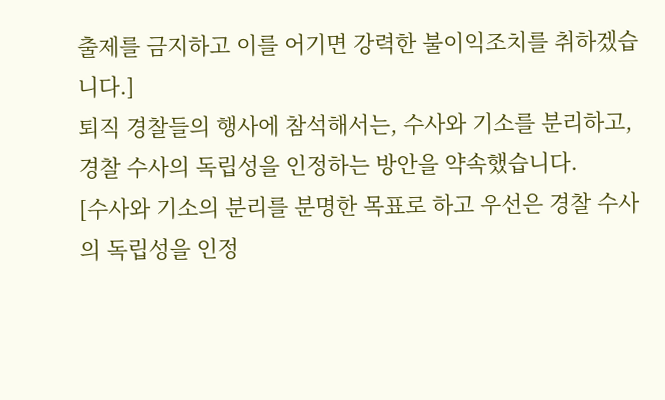출제를 금지하고 이를 어기면 강력한 불이익조치를 취하겠습니다.]
퇴직 경찰들의 행사에 참석해서는, 수사와 기소를 분리하고, 경찰 수사의 독립성을 인정하는 방안을 약속했습니다.
[수사와 기소의 분리를 분명한 목표로 하고 우선은 경찰 수사의 독립성을 인정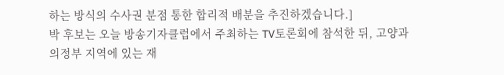하는 방식의 수사권 분점 통한 합리적 배분을 추진하겠습니다.]
박 후보는 오늘 방송기자클럽에서 주최하는 TV토론회에 참석한 뒤, 고양과 의정부 지역에 있는 재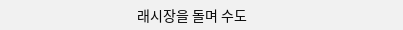래시장을 돌며 수도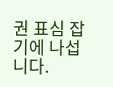권 표심 잡기에 나섭니다.